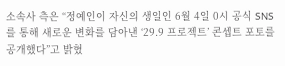소속사 측은 “정예인이 자신의 생일인 6월 4일 0시 공식 SNS를 통해 새로운 변화를 담아낸 ‘29.9 프로젝트’ 콘셉트 포토를 공개했다”고 밝혔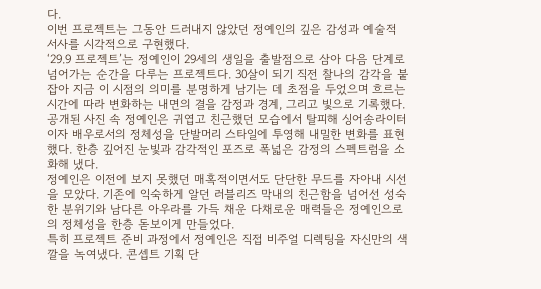다.
이번 프로젝트는 그동안 드러내지 않았던 정예인의 깊은 감성과 예술적 서사를 시각적으로 구현했다.
‘29.9 프로젝트’는 정예인이 29세의 생일을 출발점으로 삼아 다음 단계로 넘어가는 순간을 다루는 프로젝트다. 30살이 되기 직전 찰나의 감각을 붙잡아 지금 이 시점의 의미를 분명하게 남기는 데 초점을 두었으며 흐르는 시간에 따라 변화하는 내면의 결을 감정과 경계, 그리고 빛으로 기록했다.
공개된 사진 속 정예인은 귀엽고 친근했던 모습에서 탈피해 싱어송라이터이자 배우로서의 정체성을 단발머리 스타일에 투영해 내밀한 변화를 표현했다. 한층 깊어진 눈빛과 감각적인 포즈로 폭넓은 감정의 스펙트럼을 소화해 냈다.
정예인은 이전에 보지 못했던 매혹적이면서도 단단한 무드를 자아내 시선을 모았다. 기존에 익숙하게 알던 러블리즈 막내의 친근함을 넘어선 성숙한 분위기와 남다른 아우라를 가득 채운 다채로운 매력들은 정예인으로의 정체성을 한층 돋보이게 만들었다.
특히 프로젝트 준비 과정에서 정예인은 직접 비주얼 디렉팅을 자신만의 색깔을 녹여냈다. 콘셉트 기획 단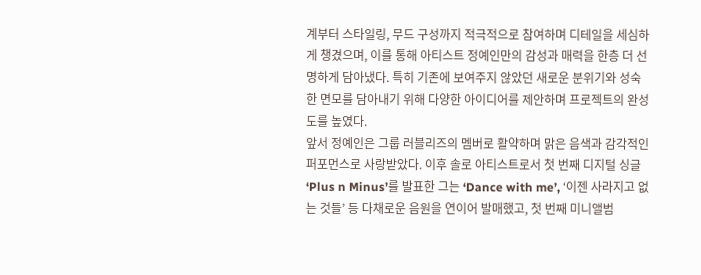계부터 스타일링, 무드 구성까지 적극적으로 참여하며 디테일을 세심하게 챙겼으며, 이를 통해 아티스트 정예인만의 감성과 매력을 한층 더 선명하게 담아냈다. 특히 기존에 보여주지 않았던 새로운 분위기와 성숙한 면모를 담아내기 위해 다양한 아이디어를 제안하며 프로젝트의 완성도를 높였다.
앞서 정예인은 그룹 러블리즈의 멤버로 활약하며 맑은 음색과 감각적인 퍼포먼스로 사랑받았다. 이후 솔로 아티스트로서 첫 번째 디지털 싱글 ‘Plus n Minus’를 발표한 그는 ‘Dance with me’, ‘이젠 사라지고 없는 것들’ 등 다채로운 음원을 연이어 발매했고, 첫 번째 미니앨범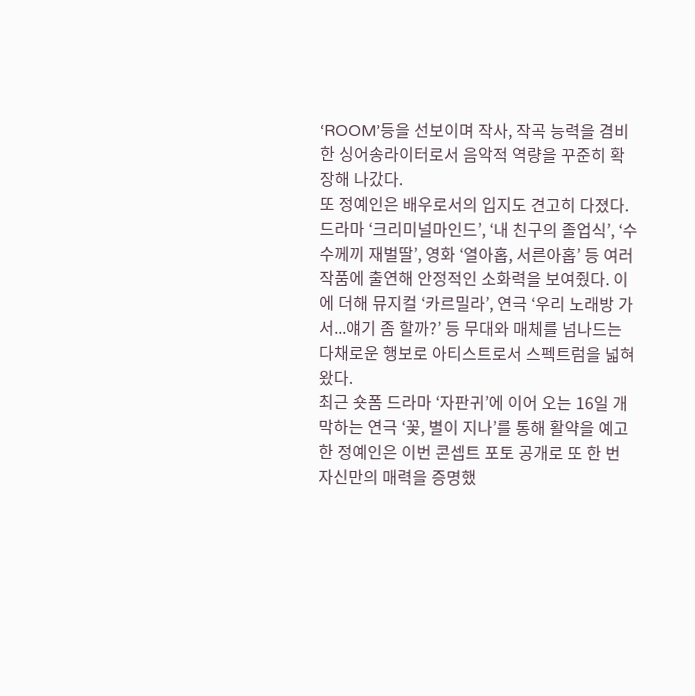‘ROOM’등을 선보이며 작사, 작곡 능력을 겸비한 싱어송라이터로서 음악적 역량을 꾸준히 확장해 나갔다.
또 정예인은 배우로서의 입지도 견고히 다졌다. 드라마 ‘크리미널마인드’, ‘내 친구의 졸업식’, ‘수수께끼 재벌딸’, 영화 ‘열아홉, 서른아홉’ 등 여러 작품에 출연해 안정적인 소화력을 보여줬다. 이에 더해 뮤지컬 ‘카르밀라’, 연극 ‘우리 노래방 가서...얘기 좀 할까?’ 등 무대와 매체를 넘나드는 다채로운 행보로 아티스트로서 스펙트럼을 넓혀왔다.
최근 숏폼 드라마 ‘자판귀’에 이어 오는 16일 개막하는 연극 ‘꽃, 별이 지나’를 통해 활약을 예고한 정예인은 이번 콘셉트 포토 공개로 또 한 번 자신만의 매력을 증명했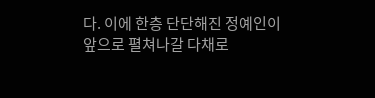다. 이에 한층 단단해진 정예인이 앞으로 펼쳐나갈 다채로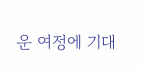운 여정에 기대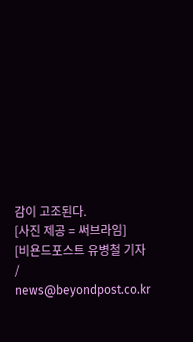감이 고조된다.
[사진 제공 = 써브라임]
[비욘드포스트 유병철 기자 / news@beyondpost.co.kr